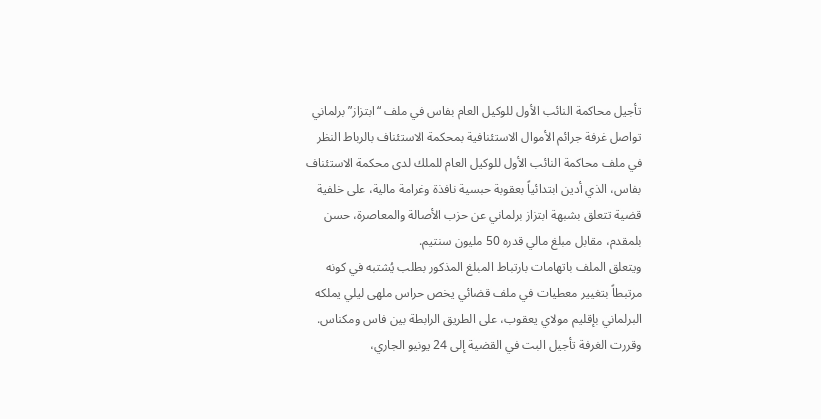تأجيل محاكمة النائب الأول للوكيل العام بفاس في ملف “ابتزاز” برلماني
تواصل غرفة جرائم الأموال الاستئنافية بمحكمة الاستئناف بالرباط النظر في ملف محاكمة النائب الأول للوكيل العام للملك لدى محكمة الاستئناف بفاس، الذي أدين ابتدائياً بعقوبة حبسية نافذة وغرامة مالية، على خلفية قضية تتعلق بشبهة ابتزاز برلماني عن حزب الأصالة والمعاصرة، حسن بلمقدم، مقابل مبلغ مالي قدره 50 مليون سنتيم.
ويتعلق الملف باتهامات بارتباط المبلغ المذكور بطلب يُشتبه في كونه مرتبطاً بتغيير معطيات في ملف قضائي يخص حراس ملهى ليلي يملكه البرلماني بإقليم مولاي يعقوب، على الطريق الرابطة بين فاس ومكناس.
وقررت الغرفة تأجيل البت في القضية إلى 24 يونيو الجاري،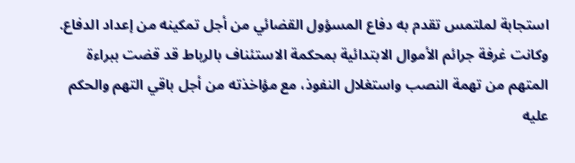استجابة لملتمس تقدم به دفاع المسؤول القضائي من أجل تمكينه من إعداد الدفاع.
وكانت غرفة جرائم الأموال الابتدائية بمحكمة الاستئناف بالرباط قد قضت ببراءة المتهم من تهمة النصب واستغلال النفوذ، مع مؤاخذته من أجل باقي التهم والحكم عليه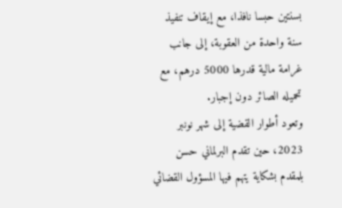بسنتين حبسا نافذا، مع إيقاف تنفيذ سنة واحدة من العقوبة، إلى جانب غرامة مالية قدرها 5000 درهم، مع تحميله الصائر دون إجبار.
وتعود أطوار القضية إلى شهر نونبر 2023، حين تقدم البرلماني حسن بلمقدم بشكاية يتهم فيها المسؤول القضائي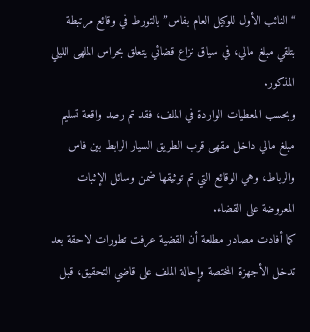“النائب الأول للوكيل العام بفاس” بالتورط في وقائع مرتبطة بتلقي مبلغ مالي، في سياق نزاع قضائي يتعلق بحراس الملهى الليلي المذكور.
وبحسب المعطيات الواردة في الملف، فقد تم رصد واقعة تسليم مبلغ مالي داخل مقهى قرب الطريق السيار الرابط بين فاس والرباط، وهي الوقائع التي تم توثيقها ضمن وسائل الإثبات المعروضة على القضاء.
كما أفادت مصادر مطلعة أن القضية عرفت تطورات لاحقة بعد تدخل الأجهزة المختصة وإحالة الملف على قاضي التحقيق، قبل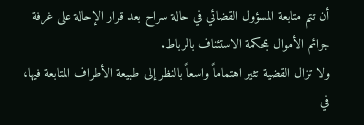أن تتم متابعة المسؤول القضائي في حالة سراح بعد قرار الإحالة على غرفة جرائم الأموال بمحكمة الاستئناف بالرباط.
ولا تزال القضية تثير اهتماماً واسعاً بالنظر إلى طبيعة الأطراف المتابعة فيها، في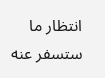انتظار ما ستسفر عنه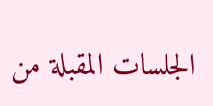الجلسات المقبلة من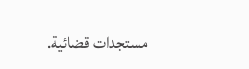مستجدات قضائية.